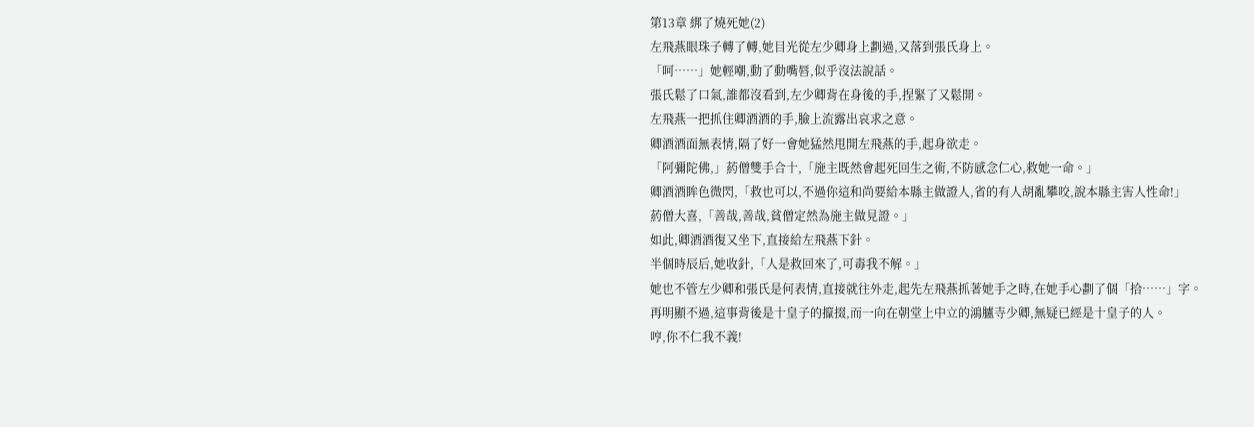第13章 綁了燒死她(2)
左飛燕眼珠子轉了轉,她目光從左少卿身上劃過,又落到張氏身上。
「呵……」她輕嘲,動了動嘴唇,似乎沒法說話。
張氏鬆了口氣,誰都沒看到,左少卿背在身後的手,捏緊了又鬆開。
左飛燕一把抓住卿酒酒的手,臉上流露出哀求之意。
卿酒酒面無表情,隔了好一會她猛然甩開左飛燕的手,起身欲走。
「阿彌陀佛,」葯僧雙手合十,「施主既然會起死回生之術,不防感念仁心,救她一命。」
卿酒酒眸色微閃,「救也可以,不過你這和尚要給本縣主做證人,省的有人胡亂攀咬,說本縣主害人性命!」
葯僧大喜,「善哉,善哉,貧僧定然為施主做見證。」
如此,卿酒酒復又坐下,直接給左飛燕下針。
半個時辰后,她收針,「人是救回來了,可毒我不解。」
她也不管左少卿和張氏是何表情,直接就往外走,起先左飛燕抓著她手之時,在她手心劃了個「拾……」字。
再明顯不過,這事背後是十皇子的攛掇,而一向在朝堂上中立的鴻臚寺少卿,無疑已經是十皇子的人。
哼,你不仁我不義!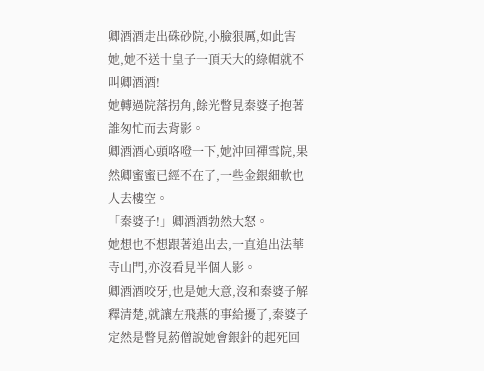卿酒酒走出硃砂院,小臉狠厲,如此害她,她不送十皇子一頂天大的綠帽就不叫卿酒酒!
她轉過院落拐角,餘光瞥見秦婆子抱著誰匆忙而去背影。
卿酒酒心頭咯噔一下,她沖回禪雪院,果然卿蜜蜜已經不在了,一些金銀細軟也人去樓空。
「秦婆子!」卿酒酒勃然大怒。
她想也不想跟著追出去,一直追出法華寺山門,亦沒看見半個人影。
卿酒酒咬牙,也是她大意,沒和秦婆子解釋清楚,就讓左飛燕的事給擾了,秦婆子定然是瞥見葯僧說她會銀針的起死回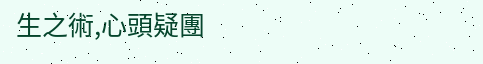生之術,心頭疑團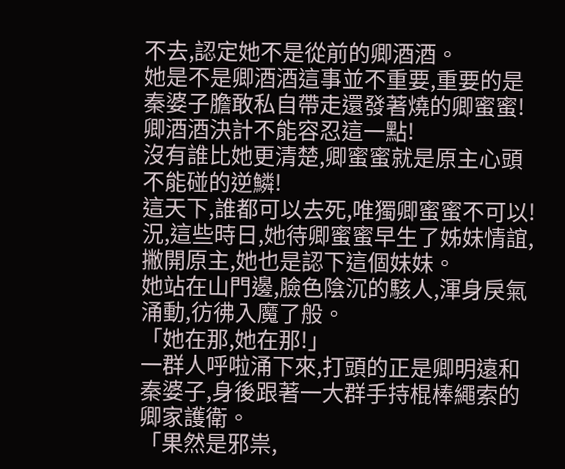不去,認定她不是從前的卿酒酒。
她是不是卿酒酒這事並不重要,重要的是秦婆子膽敢私自帶走還發著燒的卿蜜蜜!
卿酒酒決計不能容忍這一點!
沒有誰比她更清楚,卿蜜蜜就是原主心頭不能碰的逆鱗!
這天下,誰都可以去死,唯獨卿蜜蜜不可以!
況,這些時日,她待卿蜜蜜早生了姊妹情誼,撇開原主,她也是認下這個妹妹。
她站在山門邊,臉色陰沉的駭人,渾身戾氣涌動,彷彿入魔了般。
「她在那,她在那!」
一群人呼啦涌下來,打頭的正是卿明遠和秦婆子,身後跟著一大群手持棍棒繩索的卿家護衛。
「果然是邪祟,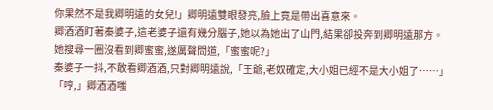你果然不是我卿明遠的女兒!」卿明遠雙眼發亮,臉上竟是帶出喜意來。
卿酒酒盯著秦婆子,這老婆子還有幾分腦子,她以為她出了山門,結果卻投奔到卿明遠那方。
她搜尋一圈沒看到卿蜜蜜,遂厲聲問道,「蜜蜜呢?」
秦婆子一抖,不敢看卿酒酒,只對卿明遠說,「王爺,老奴確定,大小姐已經不是大小姐了……」
「哼,」卿酒酒嗤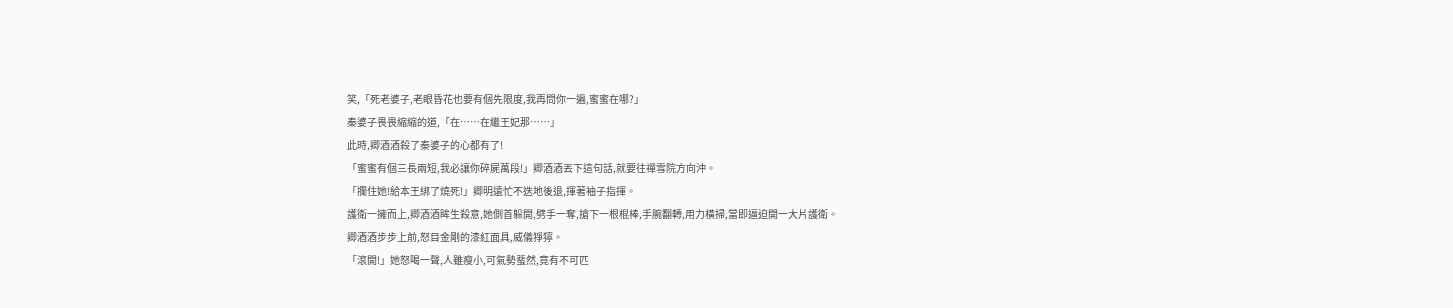笑,「死老婆子,老眼昏花也要有個先限度,我再問你一遍,蜜蜜在哪?」
秦婆子畏畏縮縮的道,「在……在繼王妃那……」
此時,卿酒酒殺了秦婆子的心都有了!
「蜜蜜有個三長兩短,我必讓你碎屍萬段!」卿酒酒丟下這句話,就要往禪雪院方向沖。
「攔住她!給本王綁了燒死!」卿明遠忙不迭地後退,揮著袖子指揮。
護衛一擁而上,卿酒酒眸生殺意,她側首躲開,劈手一奪,搶下一根棍棒,手腕翻轉,用力橫掃,當即逼迫開一大片護衛。
卿酒酒步步上前,怒目金剛的漆紅面具,威儀猙獰。
「滾開!」她怒喝一聲,人雖瘦小,可氣勢蜚然,竟有不可匹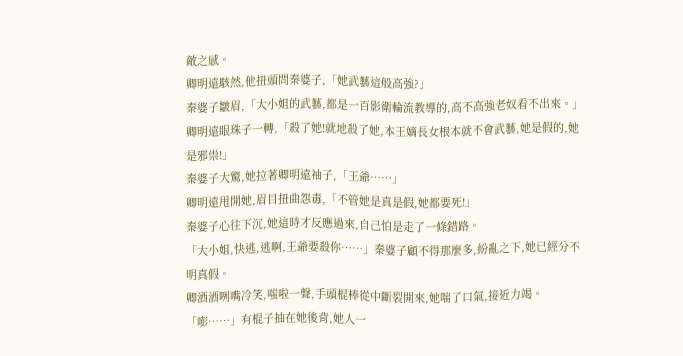敵之感。
卿明遠駭然,他扭頭問秦婆子,「她武藝這般高強?」
秦婆子皺眉,「大小姐的武藝,都是一百影衛輪流教導的,高不高強老奴看不出來。」
卿明遠眼珠子一轉,「殺了她!就地殺了她,本王嫡長女根本就不會武藝,她是假的,她是邪祟!」
秦婆子大驚,她拉著卿明遠袖子,「王爺……」
卿明遠甩開她,眉目扭曲怨毒,「不管她是真是假,她都要死!」
秦婆子心往下沉,她這時才反應過來,自己怕是走了一條錯路。
「大小姐,快逃,逃啊,王爺要殺你……」秦婆子顧不得那麼多,紛亂之下,她已經分不明真假。
卿酒酒咧嘴冷笑,嗤啦一聲,手頭棍棒從中斷裂開來,她喘了口氣,接近力竭。
「嘭……」有棍子抽在她後背,她人一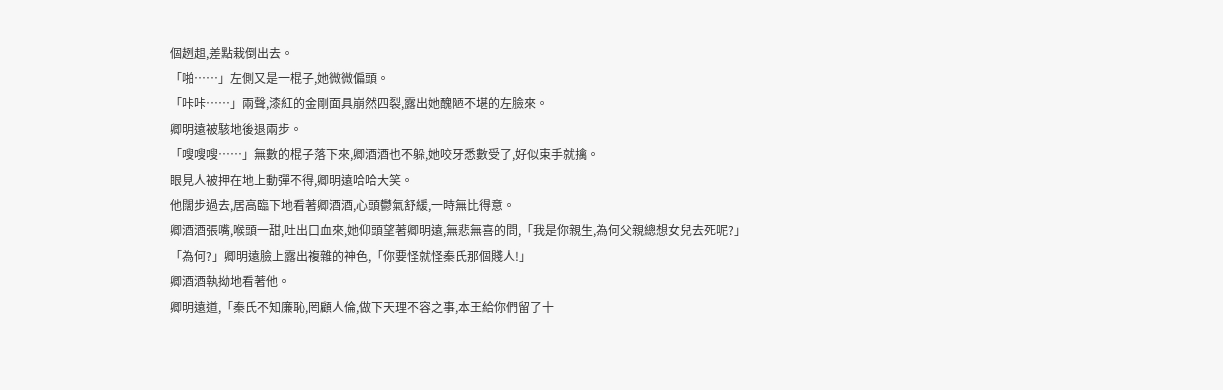個趔趄,差點栽倒出去。
「啪……」左側又是一棍子,她微微偏頭。
「咔咔……」兩聲,漆紅的金剛面具崩然四裂,露出她醜陋不堪的左臉來。
卿明遠被駭地後退兩步。
「嗖嗖嗖……」無數的棍子落下來,卿酒酒也不躲,她咬牙悉數受了,好似束手就擒。
眼見人被押在地上動彈不得,卿明遠哈哈大笑。
他闊步過去,居高臨下地看著卿酒酒,心頭鬱氣舒緩,一時無比得意。
卿酒酒張嘴,喉頭一甜,吐出口血來,她仰頭望著卿明遠,無悲無喜的問,「我是你親生,為何父親總想女兒去死呢?」
「為何?」卿明遠臉上露出複雜的神色,「你要怪就怪秦氏那個賤人!」
卿酒酒執拗地看著他。
卿明遠道,「秦氏不知廉恥,罔顧人倫,做下天理不容之事,本王給你們留了十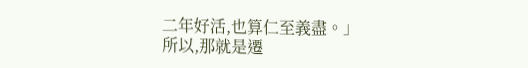二年好活,也算仁至義盡。」
所以,那就是遷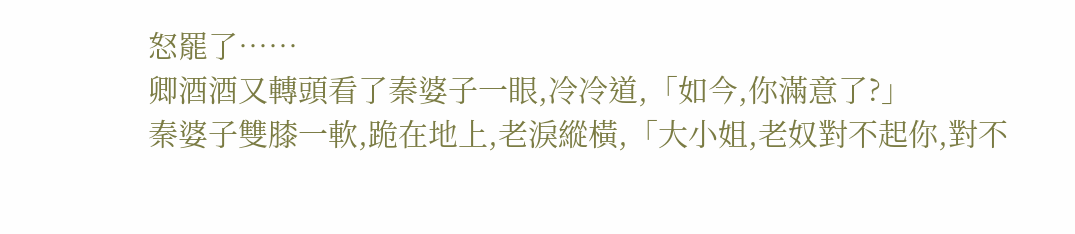怒罷了……
卿酒酒又轉頭看了秦婆子一眼,冷冷道,「如今,你滿意了?」
秦婆子雙膝一軟,跪在地上,老淚縱橫,「大小姐,老奴對不起你,對不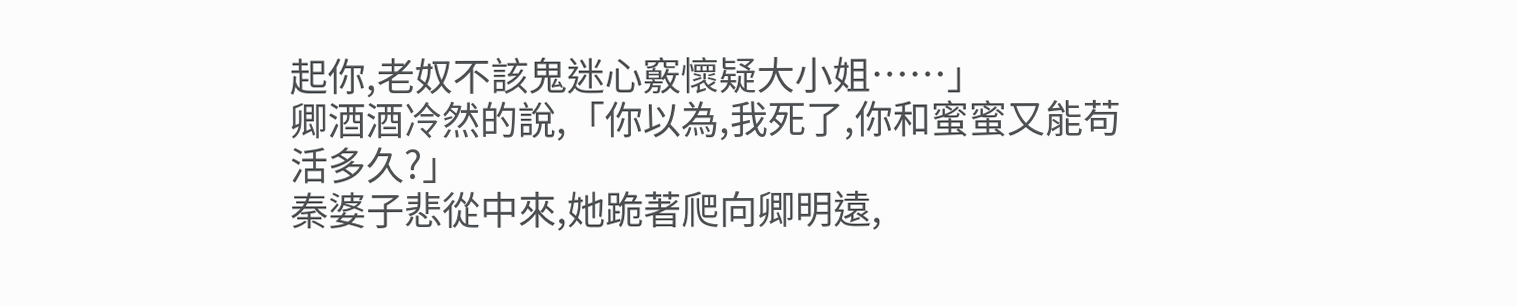起你,老奴不該鬼迷心竅懷疑大小姐……」
卿酒酒冷然的說,「你以為,我死了,你和蜜蜜又能苟活多久?」
秦婆子悲從中來,她跪著爬向卿明遠,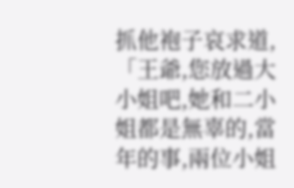抓他袍子哀求道,「王爺,您放過大小姐吧,她和二小姐都是無辜的,當年的事,兩位小姐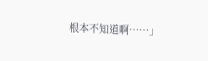根本不知道啊……」